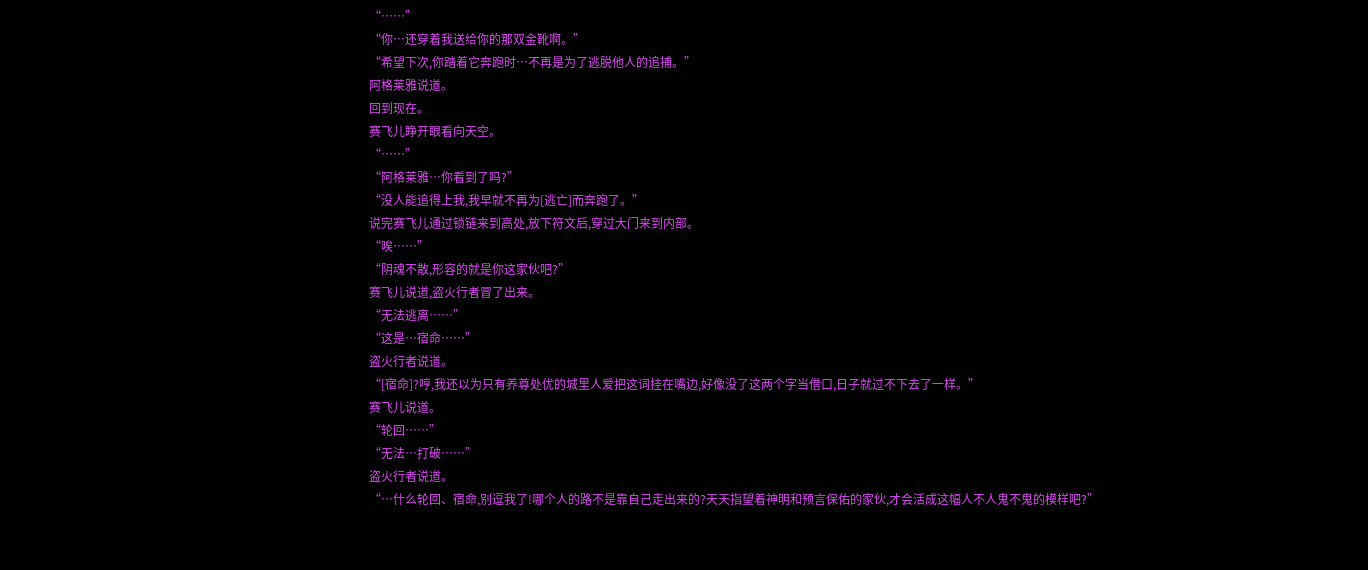“……”
“你…还穿着我送给你的那双金靴啊。”
“希望下次,你踏着它奔跑时…不再是为了逃脱他人的追捕。”
阿格莱雅说道。
回到现在。
赛飞儿睁开眼看向天空。
“……”
“阿格莱雅…你看到了吗?”
“没人能追得上我,我早就不再为[逃亡]而奔跑了。”
说完赛飞儿通过锁链来到高处,放下符文后,穿过大门来到内部。
“唉……”
“阴魂不散,形容的就是你这家伙吧?”
赛飞儿说道,盗火行者冒了出来。
“无法逃离……”
“这是…宿命……”
盗火行者说道。
“[宿命]?哼,我还以为只有养尊处优的城里人爱把这词挂在嘴边,好像没了这两个字当借口,日子就过不下去了一样。”
赛飞儿说道。
“轮回……”
“无法…打破……”
盗火行者说道。
“…什么轮回、宿命,别逗我了!哪个人的路不是靠自己走出来的?天天指望着神明和预言保佑的家伙,才会活成这幅人不人鬼不鬼的模样吧?”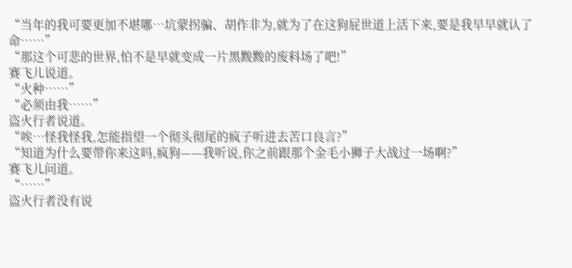“当年的我可要更加不堪哪…坑蒙拐骗、胡作非为,就为了在这狗屁世道上活下来,要是我早早就认了命……”
“那这个可悲的世界,怕不是早就变成一片黑黢黢的废料场了吧!”
赛飞儿说道。
“火种……”
“必须由我……”
盗火行者说道。
“唉…怪我怪我,怎能指望一个彻头彻尾的疯子听进去苦口良言?”
“知道为什么要带你来这吗,疯狗——我听说,你之前跟那个金毛小狮子大战过一场啊?”
赛飞儿问道。
“……”
盗火行者没有说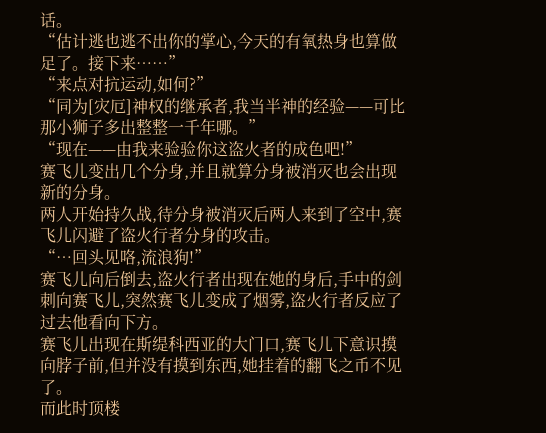话。
“估计逃也逃不出你的掌心,今天的有氧热身也算做足了。接下来……”
“来点对抗运动,如何?”
“同为[灾厄]神权的继承者,我当半神的经验——可比那小狮子多出整整一千年哪。”
“现在——由我来验验你这盗火者的成色吧!”
赛飞儿变出几个分身,并且就算分身被消灭也会出现新的分身。
两人开始持久战,待分身被消灭后两人来到了空中,赛飞儿闪避了盗火行者分身的攻击。
“…回头见咯,流浪狗!”
赛飞儿向后倒去,盗火行者出现在她的身后,手中的剑刺向赛飞儿,突然赛飞儿变成了烟雾,盗火行者反应了过去他看向下方。
赛飞儿出现在斯缇科西亚的大门口,赛飞儿下意识摸向脖子前,但并没有摸到东西,她挂着的翻飞之币不见了。
而此时顶楼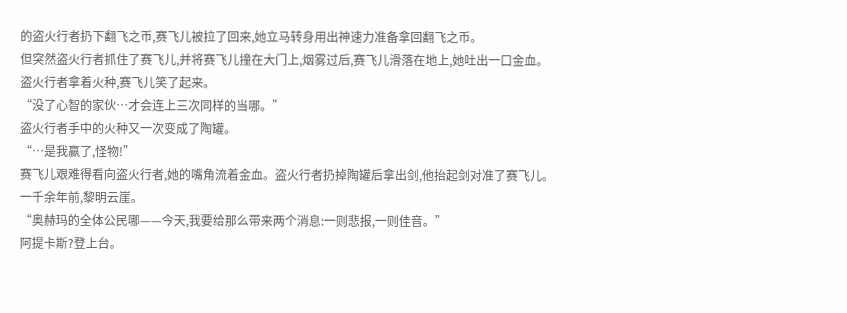的盗火行者扔下翻飞之币,赛飞儿被拉了回来,她立马转身用出神速力准备拿回翻飞之币。
但突然盗火行者抓住了赛飞儿,并将赛飞儿撞在大门上,烟雾过后,赛飞儿滑落在地上,她吐出一口金血。
盗火行者拿着火种,赛飞儿笑了起来。
“没了心智的家伙…才会连上三次同样的当哪。”
盗火行者手中的火种又一次变成了陶罐。
“…是我赢了,怪物!”
赛飞儿艰难得看向盗火行者,她的嘴角流着金血。盗火行者扔掉陶罐后拿出剑,他抬起剑对准了赛飞儿。
一千余年前,黎明云崖。
“奥赫玛的全体公民哪——今天,我要给那么带来两个消息:一则悲报,一则佳音。”
阿提卡斯?登上台。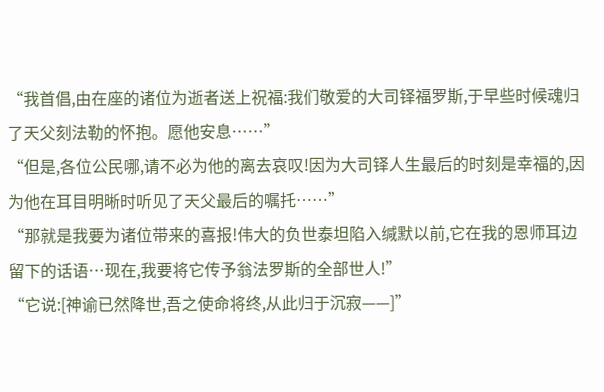“我首倡,由在座的诸位为逝者送上祝福:我们敬爱的大司铎福罗斯,于早些时候魂归了天父刻法勒的怀抱。愿他安息……”
“但是,各位公民哪,请不必为他的离去哀叹!因为大司铎人生最后的时刻是幸福的,因为他在耳目明晰时听见了天父最后的嘱托……”
“那就是我要为诸位带来的喜报!伟大的负世泰坦陷入缄默以前,它在我的恩师耳边留下的话语…现在,我要将它传予翁法罗斯的全部世人!”
“它说:[神谕已然降世,吾之使命将终,从此归于沉寂——]”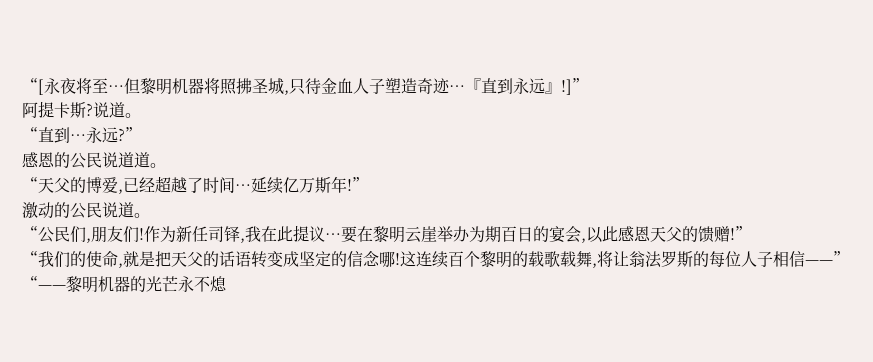“[永夜将至…但黎明机器将照拂圣城,只待金血人子塑造奇迹…『直到永远』!]”
阿提卡斯?说道。
“直到…永远?”
感恩的公民说道道。
“天父的博爱,已经超越了时间…延续亿万斯年!”
激动的公民说道。
“公民们,朋友们!作为新任司铎,我在此提议…要在黎明云崖举办为期百日的宴会,以此感恩天父的馈赠!”
“我们的使命,就是把天父的话语转变成坚定的信念哪!这连续百个黎明的载歌载舞,将让翁法罗斯的每位人子相信——”
“——黎明机器的光芒永不熄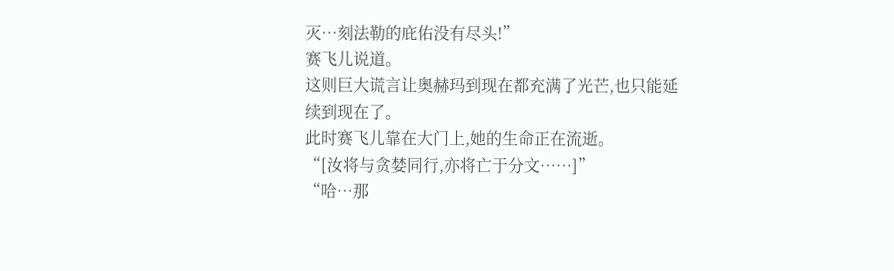灭…刻法勒的庇佑没有尽头!”
赛飞儿说道。
这则巨大谎言让奥赫玛到现在都充满了光芒,也只能延续到现在了。
此时赛飞儿靠在大门上,她的生命正在流逝。
“[汝将与贪婪同行,亦将亡于分文……]”
“哈…那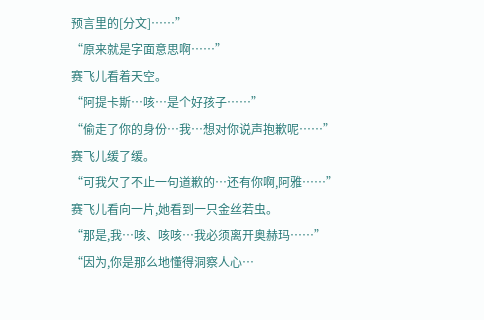预言里的[分文]……”
“原来就是字面意思啊……”
赛飞儿看着天空。
“阿提卡斯…咳…是个好孩子……”
“偷走了你的身份…我…想对你说声抱歉呢……”
赛飞儿缓了缓。
“可我欠了不止一句道歉的…还有你啊,阿雅……”
赛飞儿看向一片,她看到一只金丝若虫。
“那是,我…咳、咳咳…我必须离开奥赫玛……”
“因为,你是那么地懂得洞察人心…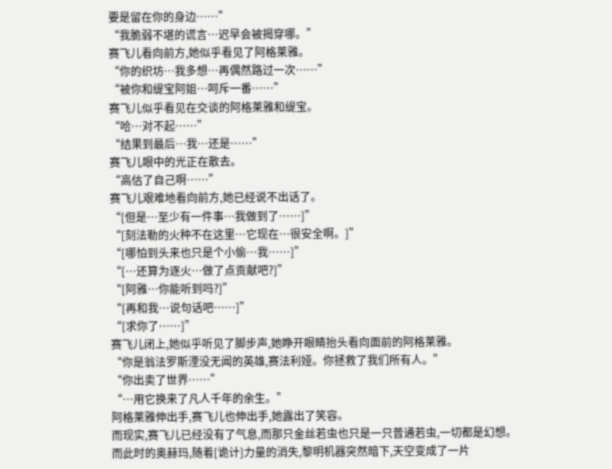要是留在你的身边……”
“我脆弱不堪的谎言…迟早会被揭穿哪。”
赛飞儿看向前方,她似乎看见了阿格莱雅。
“你的织坊…我多想…再偶然路过一次……”
“被你和缇宝阿姐…呵斥一番……”
赛飞儿似乎看见在交谈的阿格莱雅和缇宝。
“哈…对不起……”
“结果到最后…我…还是……”
赛飞儿眼中的光正在散去。
“高估了自己啊……”
赛飞儿艰难地看向前方,她已经说不出话了。
“[但是…至少有一件事…我做到了……]”
“[刻法勒的火种不在这里…它现在…很安全啊。]”
“[哪怕到头来也只是个小偷…我……]”
“[…还算为逐火…做了点贡献吧?]”
“[阿雅…你能听到吗?]”
“[再和我…说句话吧……]”
“[求你了……]”
赛飞儿闭上,她似乎听见了脚步声,她睁开眼睛抬头看向面前的阿格莱雅。
“你是翁法罗斯湮没无闻的英雄,赛法利娅。你拯救了我们所有人。”
“你出卖了世界……”
“…用它换来了凡人千年的余生。”
阿格莱雅伸出手,赛飞儿也伸出手,她露出了笑容。
而现实,赛飞儿已经没有了气息,而那只金丝若虫也只是一只普通若虫,一切都是幻想。
而此时的奥赫玛,随着[诡计]力量的消失,黎明机器突然暗下,天空变成了一片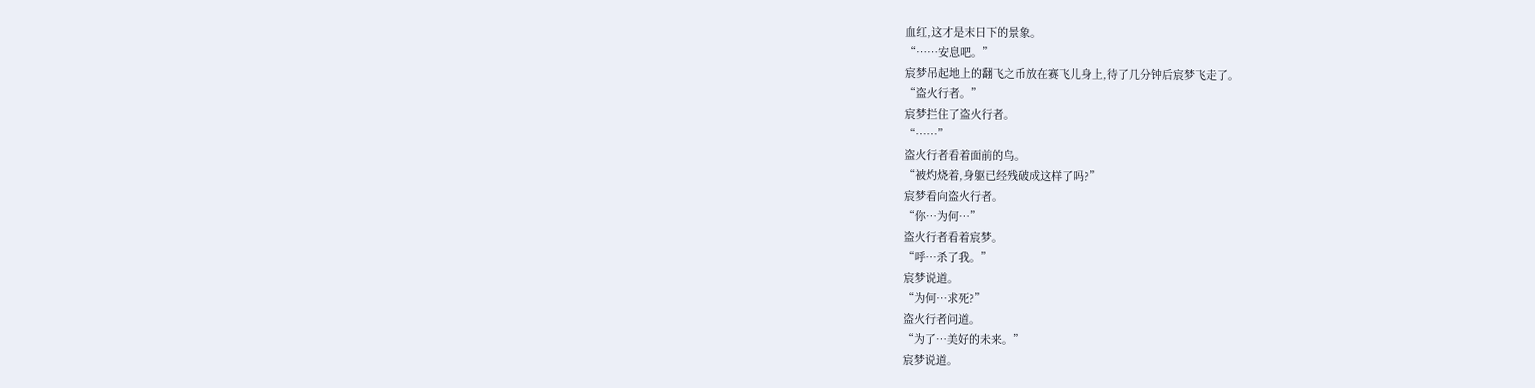血红,这才是末日下的景象。
“……安息吧。”
宸梦吊起地上的翻飞之币放在赛飞儿身上,待了几分钟后宸梦飞走了。
“盗火行者。”
宸梦拦住了盗火行者。
“……”
盗火行者看着面前的鸟。
“被灼烧着,身躯已经残破成这样了吗?”
宸梦看向盗火行者。
“你…为何…”
盗火行者看着宸梦。
“呼…杀了我。”
宸梦说道。
“为何…求死?”
盗火行者问道。
“为了…美好的未来。”
宸梦说道。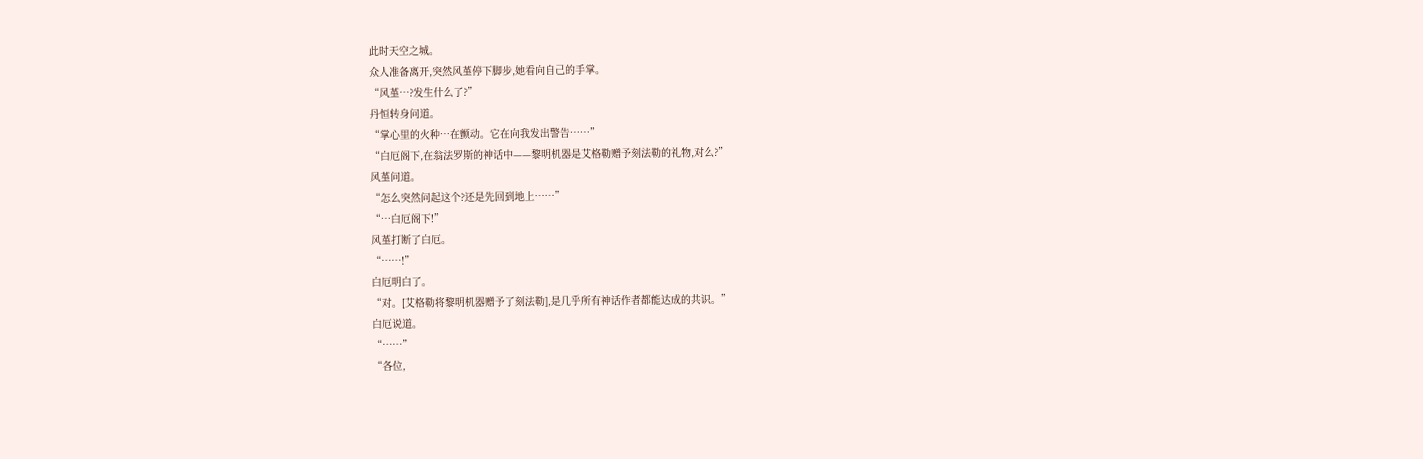此时天空之城。
众人准备离开,突然风堇停下脚步,她看向自己的手掌。
“风堇…?发生什么了?”
丹恒转身问道。
“掌心里的火种…在颤动。它在向我发出警告……”
“白厄阁下,在翁法罗斯的神话中——黎明机器是艾格勒赠予刻法勒的礼物,对么?”
风堇问道。
“怎么突然问起这个?还是先回到地上……”
“…白厄阁下!”
风堇打断了白厄。
“……!”
白厄明白了。
“对。[艾格勒将黎明机器赠予了刻法勒],是几乎所有神话作者都能达成的共识。”
白厄说道。
“……”
“各位,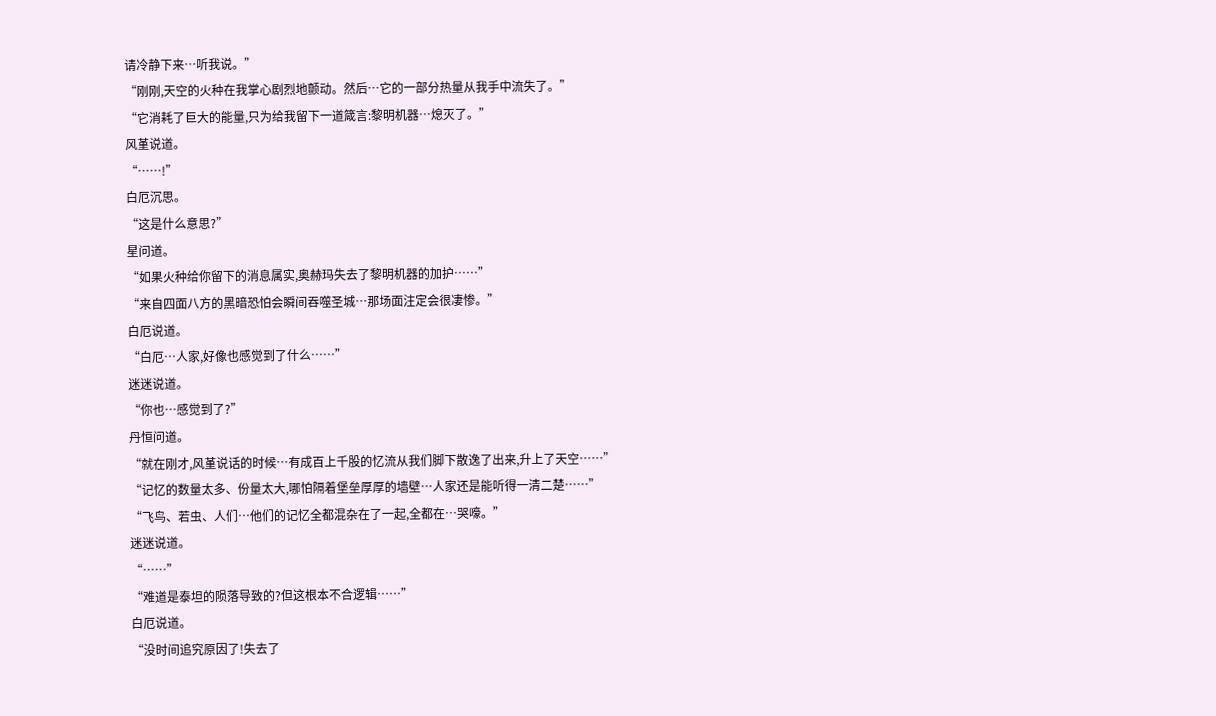请冷静下来…听我说。”
“刚刚,天空的火种在我掌心剧烈地颤动。然后…它的一部分热量从我手中流失了。”
“它消耗了巨大的能量,只为给我留下一道箴言:黎明机器…熄灭了。”
风堇说道。
“……!”
白厄沉思。
“这是什么意思?”
星问道。
“如果火种给你留下的消息属实,奥赫玛失去了黎明机器的加护……”
“来自四面八方的黑暗恐怕会瞬间吞噬圣城…那场面注定会很凄惨。”
白厄说道。
“白厄…人家,好像也感觉到了什么……”
迷迷说道。
“你也…感觉到了?”
丹恒问道。
“就在刚才,风堇说话的时候…有成百上千股的忆流从我们脚下散逸了出来,升上了天空……”
“记忆的数量太多、份量太大,哪怕隔着堡垒厚厚的墙壁…人家还是能听得一清二楚……”
“飞鸟、若虫、人们…他们的记忆全都混杂在了一起,全都在…哭嚎。”
迷迷说道。
“……”
“难道是泰坦的陨落导致的?但这根本不合逻辑……”
白厄说道。
“没时间追究原因了!失去了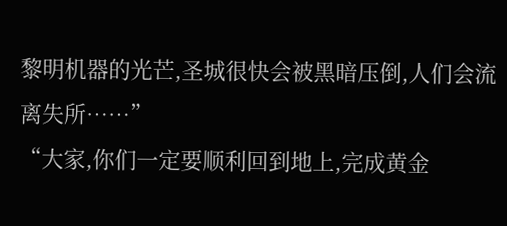黎明机器的光芒,圣城很快会被黑暗压倒,人们会流离失所……”
“大家,你们一定要顺利回到地上,完成黄金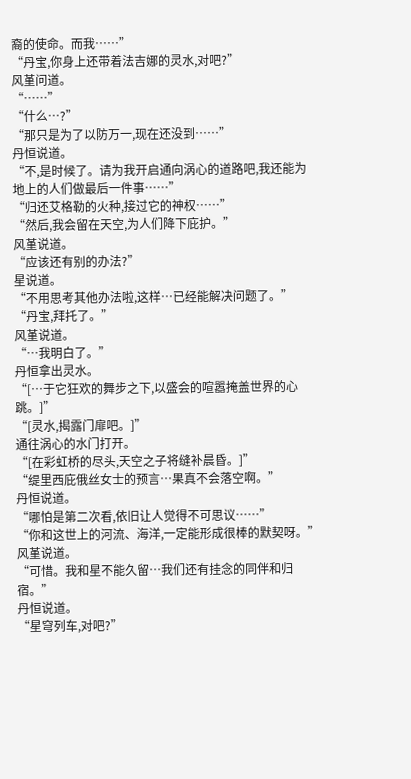裔的使命。而我……”
“丹宝,你身上还带着法吉娜的灵水,对吧?”
风堇问道。
“……”
“什么…?”
“那只是为了以防万一,现在还没到……”
丹恒说道。
“不,是时候了。请为我开启通向涡心的道路吧,我还能为地上的人们做最后一件事……”
“归还艾格勒的火种,接过它的神权……”
“然后,我会留在天空,为人们降下庇护。”
风堇说道。
“应该还有别的办法?”
星说道。
“不用思考其他办法啦,这样…已经能解决问题了。”
“丹宝,拜托了。”
风堇说道。
“…我明白了。”
丹恒拿出灵水。
“[…于它狂欢的舞步之下,以盛会的喧嚣掩盖世界的心跳。]”
“[灵水,揭露门扉吧。]”
通往涡心的水门打开。
“[在彩虹桥的尽头,天空之子将缝补晨昏。]”
“缇里西庇俄丝女士的预言…果真不会落空啊。”
丹恒说道。
“哪怕是第二次看,依旧让人觉得不可思议……”
“你和这世上的河流、海洋,一定能形成很棒的默契呀。”
风堇说道。
“可惜。我和星不能久留…我们还有挂念的同伴和归宿。”
丹恒说道。
“星穹列车,对吧?”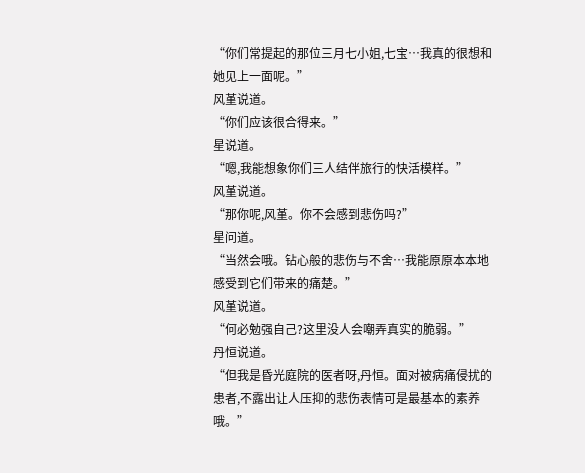“你们常提起的那位三月七小姐,七宝…我真的很想和她见上一面呢。”
风堇说道。
“你们应该很合得来。”
星说道。
“嗯,我能想象你们三人结伴旅行的快活模样。”
风堇说道。
“那你呢,风堇。你不会感到悲伤吗?”
星问道。
“当然会哦。钻心般的悲伤与不舍…我能原原本本地感受到它们带来的痛楚。”
风堇说道。
“何必勉强自己?这里没人会嘲弄真实的脆弱。”
丹恒说道。
“但我是昏光庭院的医者呀,丹恒。面对被病痛侵扰的患者,不露出让人压抑的悲伤表情可是最基本的素养哦。”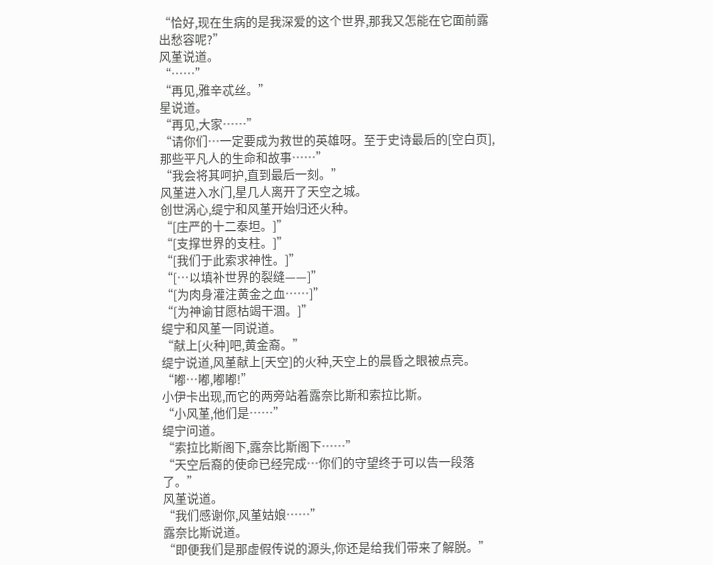“恰好,现在生病的是我深爱的这个世界,那我又怎能在它面前露出愁容呢?”
风堇说道。
“……”
“再见,雅辛忒丝。”
星说道。
“再见,大家……”
“请你们…一定要成为救世的英雄呀。至于史诗最后的[空白页],那些平凡人的生命和故事……”
“我会将其呵护,直到最后一刻。”
风堇进入水门,星几人离开了天空之城。
创世涡心,缇宁和风堇开始归还火种。
“[庄严的十二泰坦。]”
“[支撑世界的支柱。]”
“[我们于此索求神性。]”
“[…以填补世界的裂缝——]”
“[为肉身灌注黄金之血……]”
“[为神谕甘愿枯竭干涸。]”
缇宁和风堇一同说道。
“献上[火种]吧,黄金裔。”
缇宁说道,风堇献上[天空]的火种,天空上的晨昏之眼被点亮。
“嘟…嘟,嘟嘟!”
小伊卡出现,而它的两旁站着露奈比斯和索拉比斯。
“小风堇,他们是……”
缇宁问道。
“索拉比斯阁下,露奈比斯阁下……”
“天空后裔的使命已经完成…你们的守望终于可以告一段落了。”
风堇说道。
“我们感谢你,风堇姑娘……”
露奈比斯说道。
“即便我们是那虚假传说的源头,你还是给我们带来了解脱。”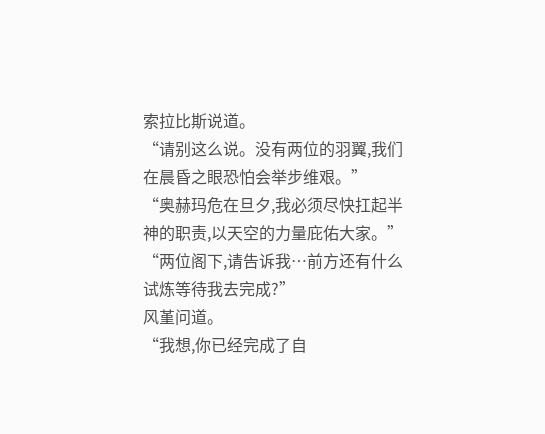索拉比斯说道。
“请别这么说。没有两位的羽翼,我们在晨昏之眼恐怕会举步维艰。”
“奥赫玛危在旦夕,我必须尽快扛起半神的职责,以天空的力量庇佑大家。”
“两位阁下,请告诉我…前方还有什么试炼等待我去完成?”
风堇问道。
“我想,你已经完成了自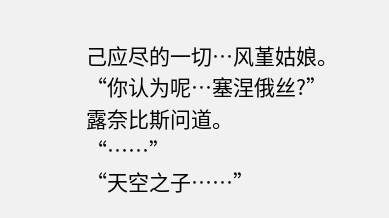己应尽的一切…风堇姑娘。
“你认为呢…塞涅俄丝?”
露奈比斯问道。
“……”
“天空之子……”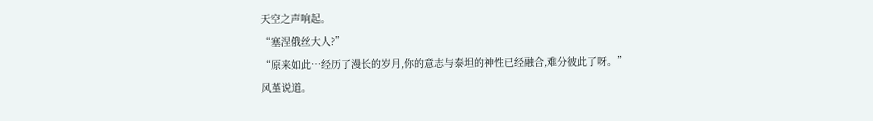天空之声响起。
“塞涅俄丝大人?”
“原来如此…经历了漫长的岁月,你的意志与泰坦的神性已经融合,难分彼此了呀。”
风堇说道。